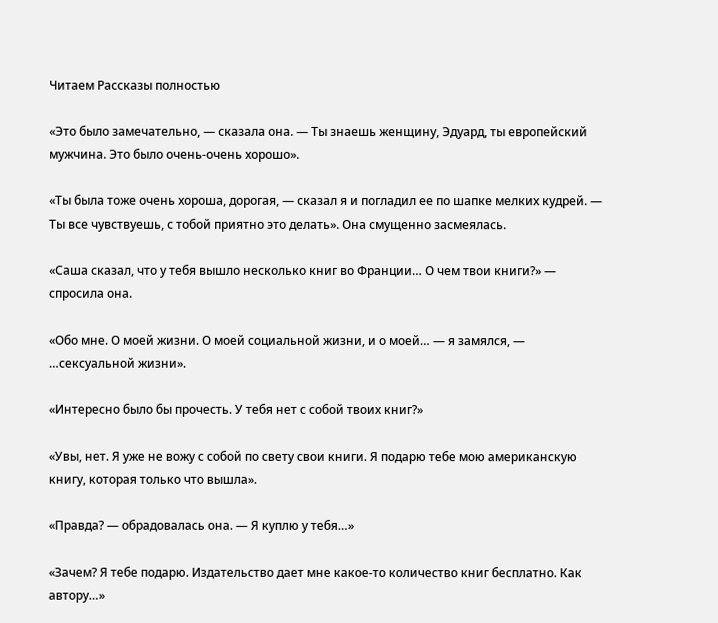Читаем Рассказы полностью

«Это было замечательно, — сказала она. — Ты знаешь женщину, Эдуард, ты европейский мужчина. Это было очень-очень хорошо».

«Ты была тоже очень хороша, дорогая, — сказал я и погладил ее по шапке мелких кудрей. — Ты все чувствуешь, с тобой приятно это делать». Она смущенно засмеялась.

«Саша сказал, что у тебя вышло несколько книг во Франции… О чем твои книги?» — спросила она.

«Обо мне. О моей жизни. О моей социальной жизни, и о моей… — я замялся, — …сексуальной жизни».

«Интересно было бы прочесть. У тебя нет с собой твоих книг?»

«Увы, нет. Я уже не вожу с собой по свету свои книги. Я подарю тебе мою американскую книгу, которая только что вышла».

«Правда? — обрадовалась она. — Я куплю у тебя…»

«Зачем? Я тебе подарю. Издательство дает мне какое-то количество книг бесплатно. Как автору…»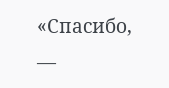«Спасибо, —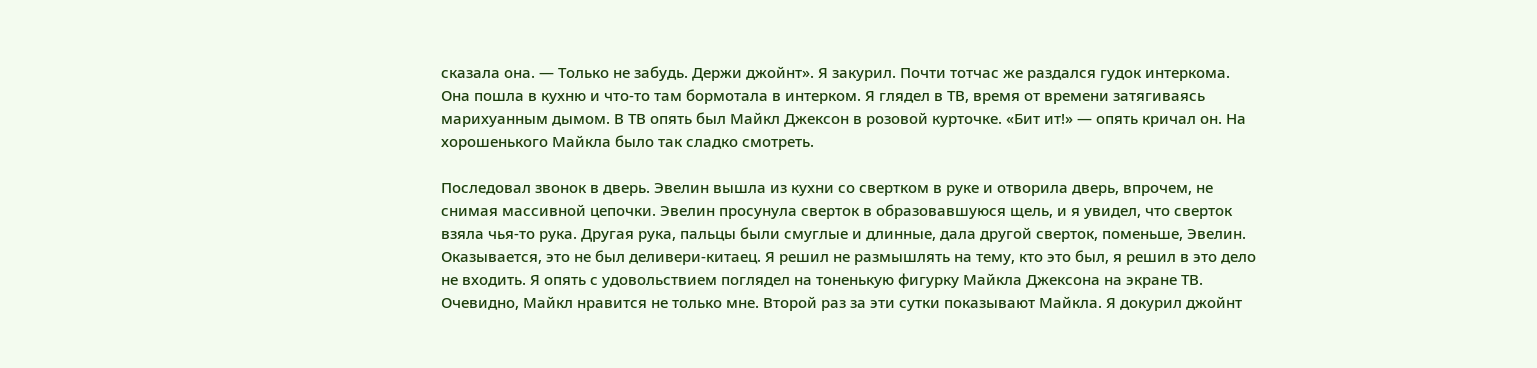сказала она. — Только не забудь. Держи джойнт». Я закурил. Почти тотчас же раздался гудок интеркома. Она пошла в кухню и что-то там бормотала в интерком. Я глядел в ТВ, время от времени затягиваясь марихуанным дымом. В ТВ опять был Майкл Джексон в розовой курточке. «Бит ит!» — опять кричал он. На хорошенького Майкла было так сладко смотреть.

Последовал звонок в дверь. Эвелин вышла из кухни со свертком в руке и отворила дверь, впрочем, не снимая массивной цепочки. Эвелин просунула сверток в образовавшуюся щель, и я увидел, что сверток взяла чья-то рука. Другая рука, пальцы были смуглые и длинные, дала другой сверток, поменьше, Эвелин. Оказывается, это не был деливери-китаец. Я решил не размышлять на тему, кто это был, я решил в это дело не входить. Я опять с удовольствием поглядел на тоненькую фигурку Майкла Джексона на экране ТВ. Очевидно, Майкл нравится не только мне. Второй раз за эти сутки показывают Майкла. Я докурил джойнт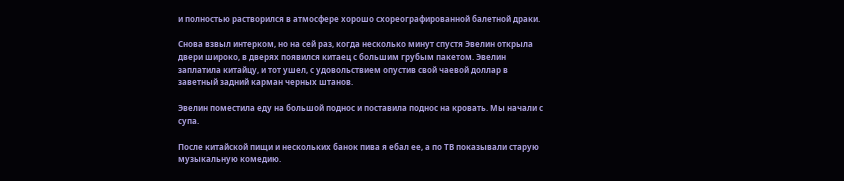и полностью растворился в атмосфере хорошо схореографированной балетной драки.

Снова взвыл интерком, но на сей раз, когда несколько минут спустя Эвелин открыла двери широко, в дверях появился китаец с большим грубым пакетом. Эвелин заплатила китайцу, и тот ушел, с удовольствием опустив свой чаевой доллар в заветный задний карман черных штанов.

Эвелин поместила еду на большой поднос и поставила поднос на кровать. Мы начали с супа.

После китайской пищи и нескольких банок пива я ебал ее, а по ТВ показывали старую музыкальную комедию.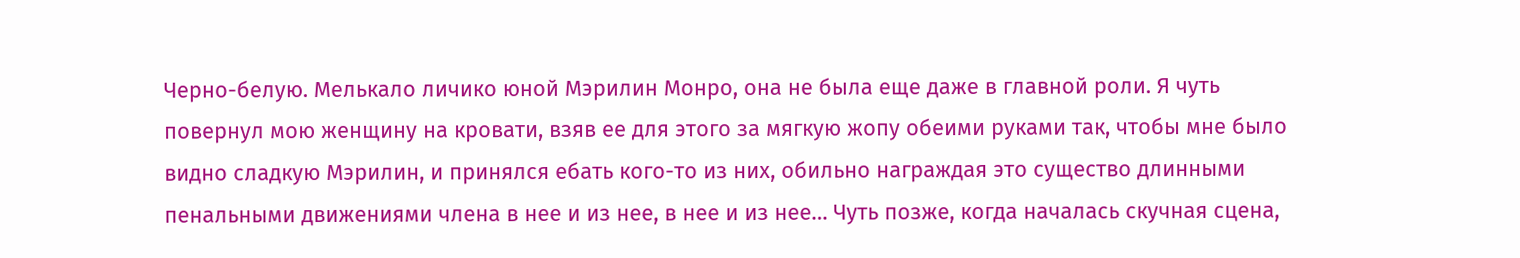Черно-белую. Мелькало личико юной Мэрилин Монро, она не была еще даже в главной роли. Я чуть повернул мою женщину на кровати, взяв ее для этого за мягкую жопу обеими руками так, чтобы мне было видно сладкую Мэрилин, и принялся ебать кого-то из них, обильно награждая это существо длинными пенальными движениями члена в нее и из нее, в нее и из нее… Чуть позже, когда началась скучная сцена,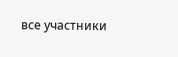все участники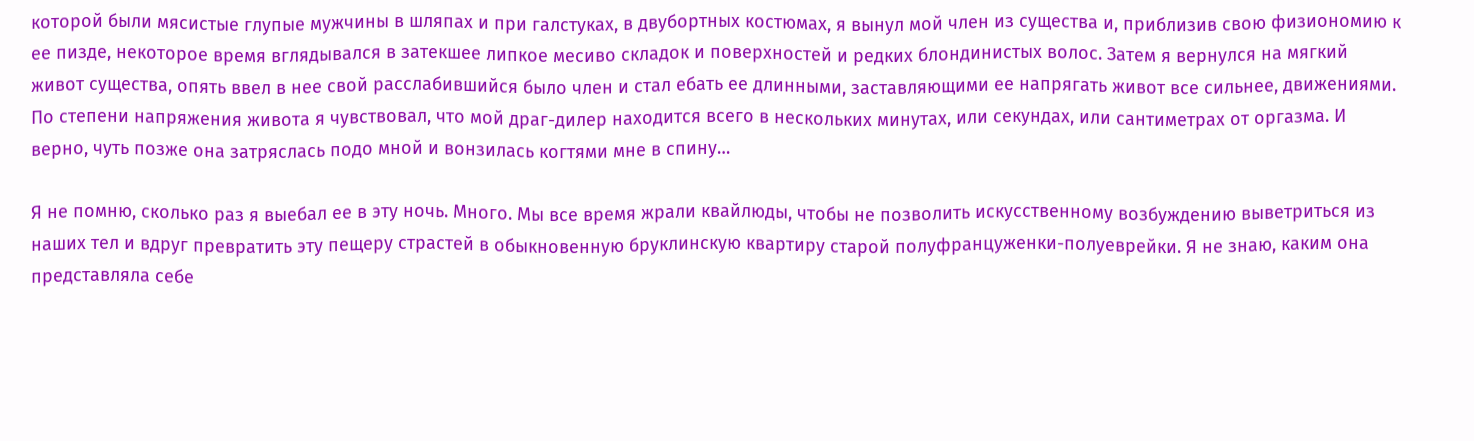которой были мясистые глупые мужчины в шляпах и при галстуках, в двубортных костюмах, я вынул мой член из существа и, приблизив свою физиономию к ее пизде, некоторое время вглядывался в затекшее липкое месиво складок и поверхностей и редких блондинистых волос. Затем я вернулся на мягкий живот существа, опять ввел в нее свой расслабившийся было член и стал ебать ее длинными, заставляющими ее напрягать живот все сильнее, движениями. По степени напряжения живота я чувствовал, что мой драг-дилер находится всего в нескольких минутах, или секундах, или сантиметрах от оргазма. И верно, чуть позже она затряслась подо мной и вонзилась когтями мне в спину…

Я не помню, сколько раз я выебал ее в эту ночь. Много. Мы все время жрали квайлюды, чтобы не позволить искусственному возбуждению выветриться из наших тел и вдруг превратить эту пещеру страстей в обыкновенную бруклинскую квартиру старой полуфранцуженки-полуеврейки. Я не знаю, каким она представляла себе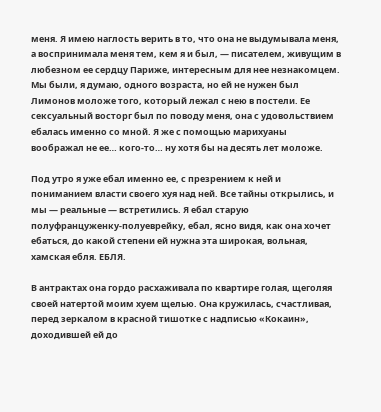меня. Я имею наглость верить в то, что она не выдумывала меня, а воспринимала меня тем, кем я и был, — писателем, живущим в любезном ее сердцу Париже, интересным для нее незнакомцем. Мы были, я думаю, одного возраста, но ей не нужен был Лимонов моложе того, который лежал с нею в постели. Ее сексуальный восторг был по поводу меня, она с удовольствием ебалась именно со мной. Я же с помощью марихуаны воображал не ее… кого-то… ну хотя бы на десять лет моложе.

Под утро я уже ебал именно ее, с презрением к ней и пониманием власти своего хуя над ней. Все тайны открылись, и мы — реальные — встретились. Я ебал старую полуфранцуженку-полуеврейку, ебал, ясно видя, как она хочет ебаться, до какой степени ей нужна эта широкая, вольная, хамская ебля. ЕБЛЯ.

В антрактах она гордо расхаживала по квартире голая, щеголяя своей натертой моим хуем щелью. Она кружилась, счастливая, перед зеркалом в красной тишотке с надписью «Кокаин», доходившей ей до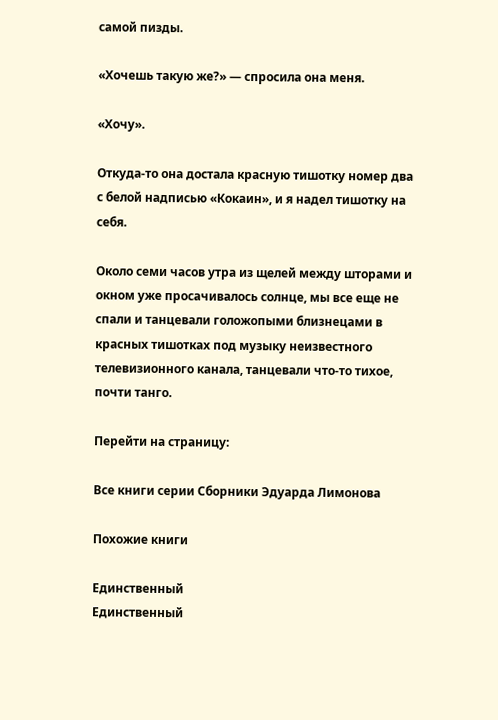самой пизды.

«Хочешь такую же?» — спросила она меня.

«Хочу».

Откуда-то она достала красную тишотку номер два с белой надписью «Кокаин», и я надел тишотку на себя.

Около семи часов утра из щелей между шторами и окном уже просачивалось солнце, мы все еще не спали и танцевали голожопыми близнецами в красных тишотках под музыку неизвестного телевизионного канала, танцевали что-то тихое, почти танго.

Перейти на страницу:

Все книги серии Сборники Эдуарда Лимонова

Похожие книги

Единственный
Единственный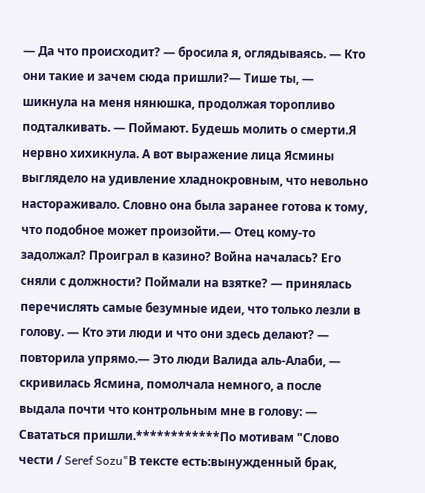— Да что происходит? — бросила я, оглядываясь. — Кто они такие и зачем сюда пришли?— Тише ты, — шикнула на меня нянюшка, продолжая торопливо подталкивать. — Поймают. Будешь молить о смерти.Я нервно хихикнула. А вот выражение лица Ясмины выглядело на удивление хладнокровным, что невольно настораживало. Словно она была заранее готова к тому, что подобное может произойти.— Отец кому-то задолжал? Проиграл в казино? Война началась? Его сняли с должности? Поймали на взятке? — принялась перечислять самые безумные идеи, что только лезли в голову. — Кто эти люди и что они здесь делают? — повторила упрямо.— Это люди Валида аль-Алаби, — скривилась Ясмина, помолчала немного, а после выдала почти что контрольным мне в голову: — Свататься пришли.************По мотивам "Слово чести / Seref Sozu"В тексте есть:вынужденный брак,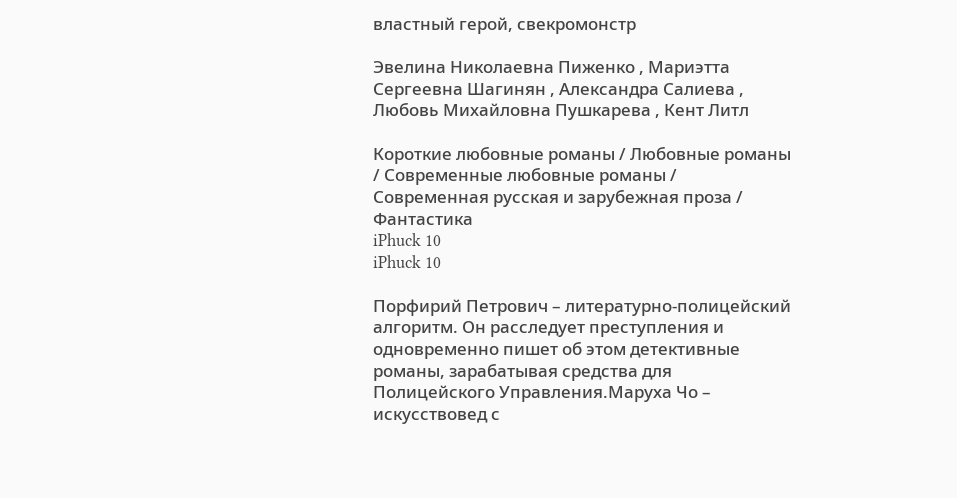властный герой, свекромонстр

Эвелина Николаевна Пиженко , Мариэтта Сергеевна Шагинян , Александра Салиева , Любовь Михайловна Пушкарева , Кент Литл

Короткие любовные романы / Любовные романы / Современные любовные романы / Современная русская и зарубежная проза / Фантастика
iPhuck 10
iPhuck 10

Порфирий Петрович – литературно-полицейский алгоритм. Он расследует преступления и одновременно пишет об этом детективные романы, зарабатывая средства для Полицейского Управления.Маруха Чо – искусствовед с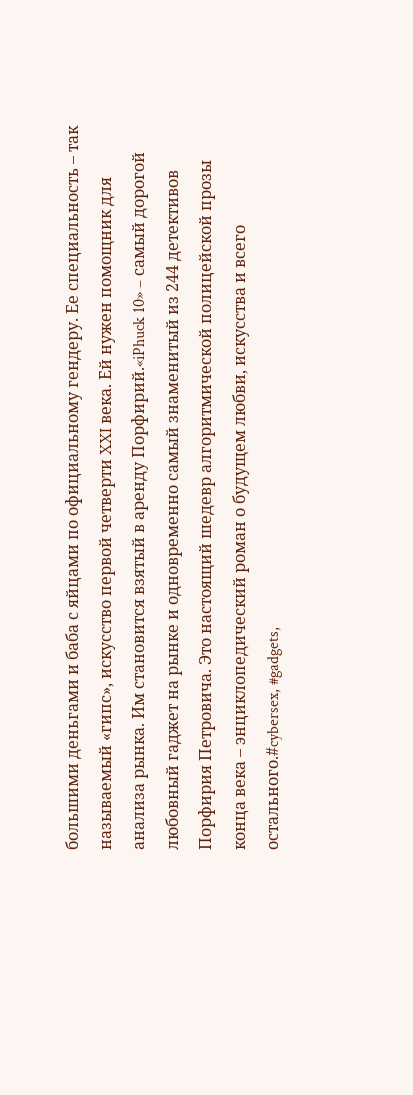большими деньгами и баба с яйцами по официальному гендеру. Ее специальность – так называемый «гипс», искусство первой четверти XXI века. Ей нужен помощник для анализа рынка. Им становится взятый в аренду Порфирий.«iPhuck 10» – самый дорогой любовный гаджет на рынке и одновременно самый знаменитый из 244 детективов Порфирия Петровича. Это настоящий шедевр алгоритмической полицейской прозы конца века – энциклопедический роман о будущем любви, искусства и всего остального.#cybersex, #gadgets,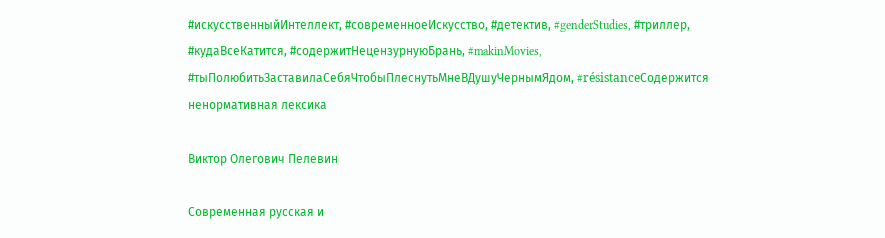#искусственныйИнтеллект, #современноеИскусство, #детектив, #genderStudies, #триллер, #кудаВсеКатится, #содержитНецензурнуюБрань, #makinMovies, #тыПолюбитьЗаставилаСебяЧтобыПлеснутьМнеВДушуЧернымЯдом, #résistanceСодержится ненормативная лексика

Виктор Олегович Пелевин

Современная русская и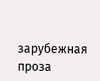зарубежная проза